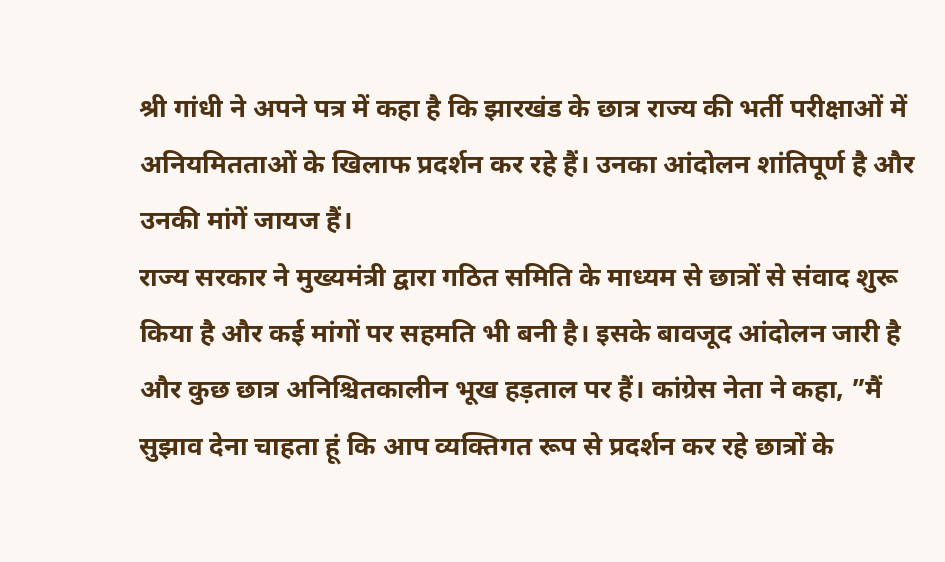श्री गांधी ने अपने पत्र में कहा है कि झारखंड के छात्र राज्य की भर्ती परीक्षाओं में अनियमितताओं के खिलाफ प्रदर्शन कर रहे हैं। उनका आंदोलन शांतिपूर्ण है और उनकी मांगें जायज हैं।
राज्य सरकार ने मुख्यमंत्री द्वारा गठित समिति के माध्यम से छात्रों से संवाद शुरू किया है और कई मांगों पर सहमति भी बनी है। इसके बावजूद आंदोलन जारी है और कुछ छात्र अनिश्चितकालीन भूख हड़ताल पर हैं। कांग्रेस नेता ने कहा, ”मैं सुझाव देना चाहता हूं कि आप व्यक्तिगत रूप से प्रदर्शन कर रहे छात्रों के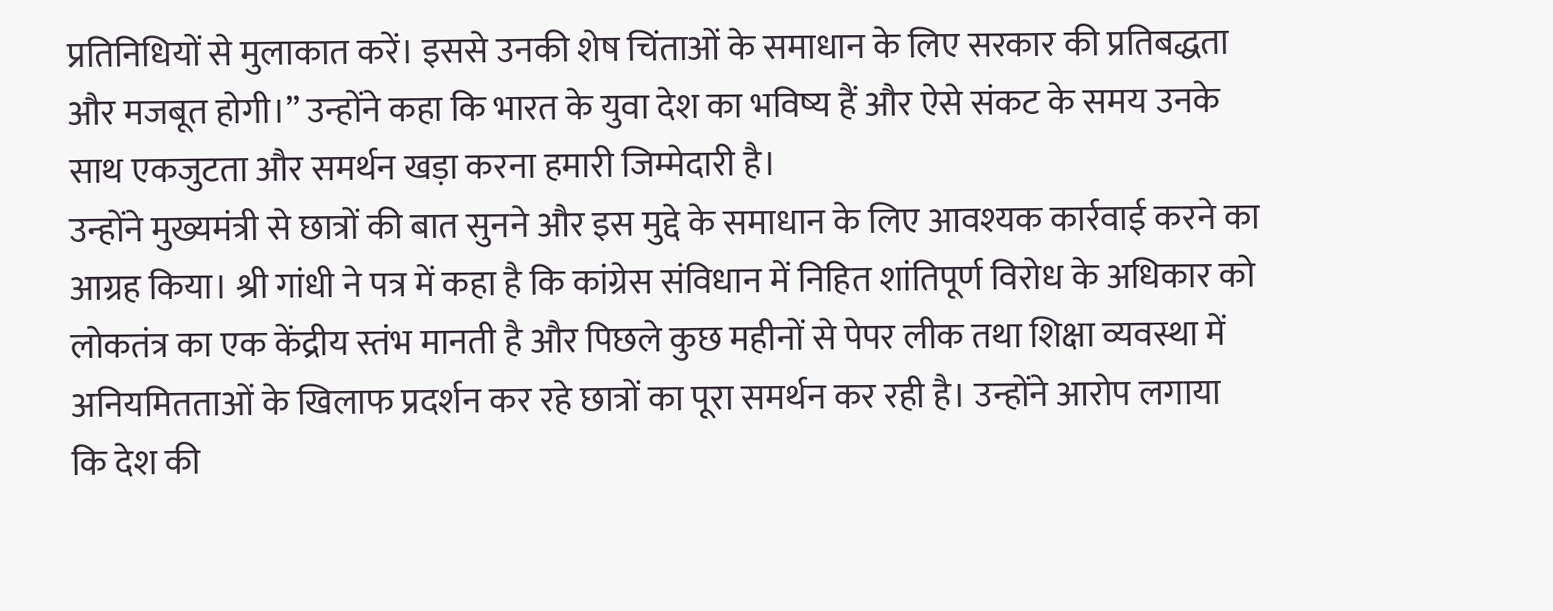प्रतिनिधियों से मुलाकात करें। इससे उनकी शेष चिंताओं के समाधान के लिए सरकार की प्रतिबद्धता और मजबूत होगी।” उन्होंने कहा कि भारत के युवा देश का भविष्य हैं और ऐसे संकट के समय उनके साथ एकजुटता और समर्थन खड़ा करना हमारी जिम्मेदारी है।
उन्होंने मुख्यमंत्री से छात्रों की बात सुनने और इस मुद्दे के समाधान के लिए आवश्यक कार्रवाई करने का आग्रह किया। श्री गांधी ने पत्र में कहा है कि कांग्रेस संविधान में निहित शांतिपूर्ण विरोध के अधिकार को लोकतंत्र का एक केंद्रीय स्तंभ मानती है और पिछले कुछ महीनों से पेपर लीक तथा शिक्षा व्यवस्था में अनियमितताओं के खिलाफ प्रदर्शन कर रहे छात्रों का पूरा समर्थन कर रही है। उन्होंने आरोप लगाया कि देश की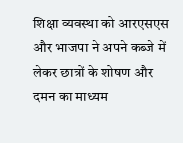शिक्षा व्यवस्था को आरएसएस और भाजपा ने अपने कब्जे में लेकर छात्रों के शोषण और दमन का माध्यम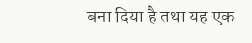बना दिया है तथा यह एक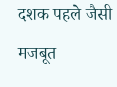दशक पहले जैसी मजबूत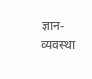ज्ञान-व्यवस्था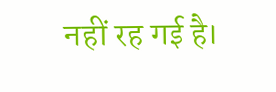नहीं रह गई है।